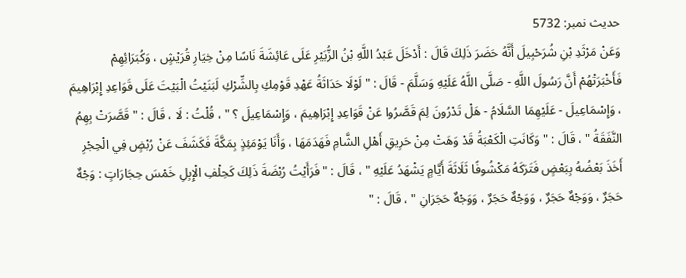حدیث نمبر: 5732
وَعَنْ مَرْثَدِ بْنِ شُرَحْبِيلَ أَنَّهُ حَضَرَ ذَلِكَ قَالَ : أَدْخَلَ عَبْدُ اللَّهِ بْنُ الزُّبَيْرِ عَلَى عَائِشَةَ نَاسًا مِنْ خِيَارِ قُرَيْشٍ ، وَكُبَرَائِهِمْ فَأَخْبَرَتْهُمْ أَنَّ رَسُولَ اللَّهِ - صَلَّى اللَّهُ عَلَيْهِ وَسَلَّمَ - قَالَ : " لَوْلَا حَدَاثَةُ عَهْدِ قَوْمِكِ بِالشِّرْكِ لَبَنَيْتُ الْبَيْتَ عَلَى قَوَاعِدِ إِبْرَاهِيمَ ، وَإِسْمَاعِيلَ - عَلَيْهِمَا السَّلَامُ - هَلْ تَدْرُونَ لِمَ قَصَّرُوا عَنْ قَوَاعِدِ إِبْرَاهِيمَ ، وَإِسْمَاعِيلَ ؟ " ، قُلْتُ : لَا ، قَالَ : " قَصَّرَتْ بِهِمُ النَّفَقَةُ " ، قَالَ : " وَكَانَتِ الْكَعْبَةُ قَدْ وَهَتْ مِنْ حَرِيقِ أَهْلِ الشَّامِ فَهَدَمَهَا ، وَأَنَا يَوْمَئِذٍ بِمَكَّةَ فَكَشَفَ عَنْ رُبْضٍ فِي الْحِجْرِ أَخَذَ بَعْضُهُ بِبَعْضٍ فَتَرَكَهُ مَكْشُوفًا ثَلَاثَةَ أَيَّامٍ يَشْهَدُ عَلَيْهِ " ، قَالَ : " فَرَأَيْتُ رُبْضَةَ ذَلِكَ كَحِلْفِ الْإِبِلِ خَمْسَ حِجَارَاتٍ : وَجْهٌ حَجَرٌ ، وَوَجْهٌ حَجَرٌ ، وَوَجْهٌ حَجَرٌ ، وَوَجْهٌ حَجَرَانِ " ، قَالَ : "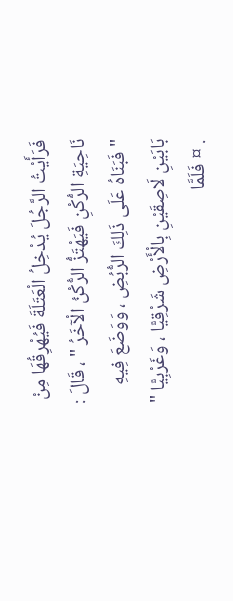فَرَأَيْتُ الرَّجُلَ يُدْخِلُ الْعَتَلَةَ فَيُهْرِقُهَا مِنْ نَاحِيَةِ الرُّكْنِ فَيَهْتَزُّ الرُّكْنُ الْآخَرُ " ، قَالَ : " فَبَنَاهُ عَلَى ذَلِكَ الرُّبُضِ ، وَوَضَعَ فِيهِ بَابَيْنِ لَاصِقَيْنِ بِالْأَرْضِ شَرْقِيًّا ، وَغَرْبِيًّا " . ¤ فَلَمَّا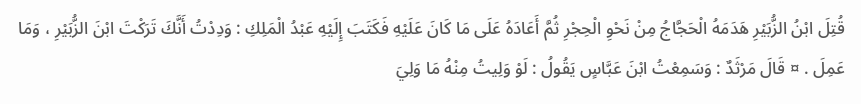قُتِلَ ابْنُ الزُّبَيْرِ هَدَمَهُ الْحَجَّاجُ مِنْ نَحْوِ الْحِجْرِ ثُمَّ أَعَادَهُ عَلَى مَا كَانَ عَلَيْهِ فَكَتَبَ إِلَيْهِ عَبْدُ الْمَلِكِ : وَدِدْتُ أَنَّكَ تَرَكْتَ ابْنَ الزُّبَيْرِ ، وَمَا عَمِلَ . ¤ قَالَ مَرْثَدٌ : وَسَمِعْتُ ابْنَ عَبَّاسٍ يَقُولُ : لَوْ وَلِيتُ مِنْهُ مَا وَلِيَ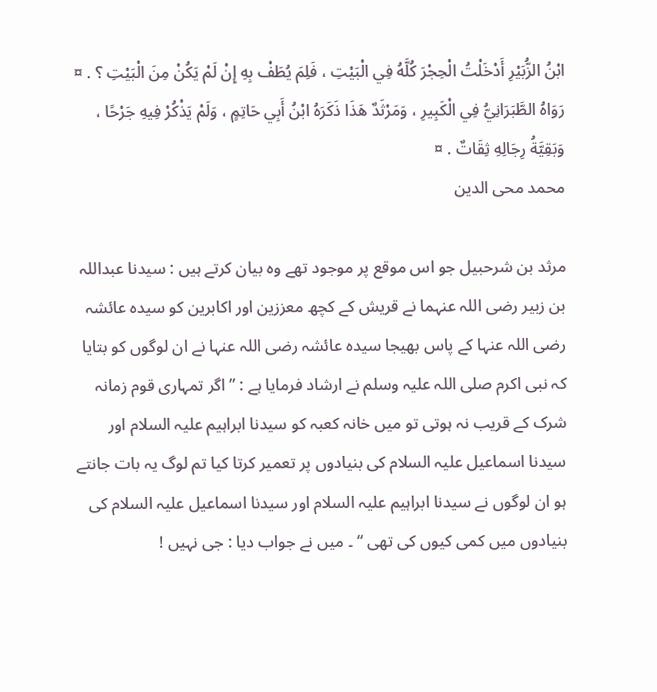ابْنُ الزُّبَيْرِ أَدْخَلْتُ الْحِجْرَ كُلَّهُ فِي الْبَيْتِ ، فَلِمَ يُطَفْ بِهِ إِنْ لَمْ يَكُنْ مِنَ الْبَيْتِ ؟ . ¤ رَوَاهُ الطَّبَرَانِيُّ فِي الْكَبِيرِ ، وَمَرْثَدٌ هَذَا ذَكَرَهُ ابْنُ أَبِي حَاتِمٍ ، وَلَمْ يَذْكُرْ فِيهِ جَرْحًا ، وَبَقِيَّةُ رِجَالِهِ ثِقَاتٌ . ¤
محمد محی الدین

مرثد بن شرحبیل جو اس موقع پر موجود تھے وہ بیان کرتے ہیں : سیدنا عبداللہ بن زبیر رضی اللہ عنہما نے قریش کے کچھ معززین اور اکابرین کو سیدہ عائشہ رضی اللہ عنہا کے پاس بھیجا سیدہ عائشہ رضی اللہ عنہا نے ان لوگوں کو بتایا کہ نبی اکرم صلی اللہ علیہ وسلم نے ارشاد فرمایا ہے : ” اگر تمہاری قوم زمانہ شرک کے قریب نہ ہوتی تو میں خانہ کعبہ کو سیدنا ابراہیم علیہ السلام اور سیدنا اسماعیل علیہ السلام کی بنیادوں پر تعمیر کرتا کیا تم لوگ یہ بات جانتے ہو ان لوگوں نے سیدنا ابراہیم علیہ السلام اور سیدنا اسماعیل علیہ السلام کی بنیادوں میں کمی کیوں کی تھی “ ۔ میں نے جواب دیا : جی نہیں !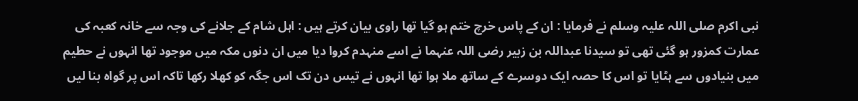نبی اکرم صلی اللہ علیہ وسلم نے فرمایا : ان کے پاس خرچ ختم ہو گیا تھا راوی بیان کرتے ہیں : اہل شام کے جلانے کی وجہ سے خانہ کعبہ کی عمارت کمزور ہو گئی تھی تو سیدنا عبداللہ بن زبیر رضی اللہ عنہما نے اسے منہدم کروا دیا میں ان دنوں مکہ میں موجود تھا انہوں نے حطیم میں بنیادوں سے ہٹایا تو اس کا حصہ ایک دوسرے کے ساتھ ملا ہوا تھا انہوں نے تیس دن تک اس جگہ کو کھلا رکھا تاکہ اس پر گواہ بنا لیں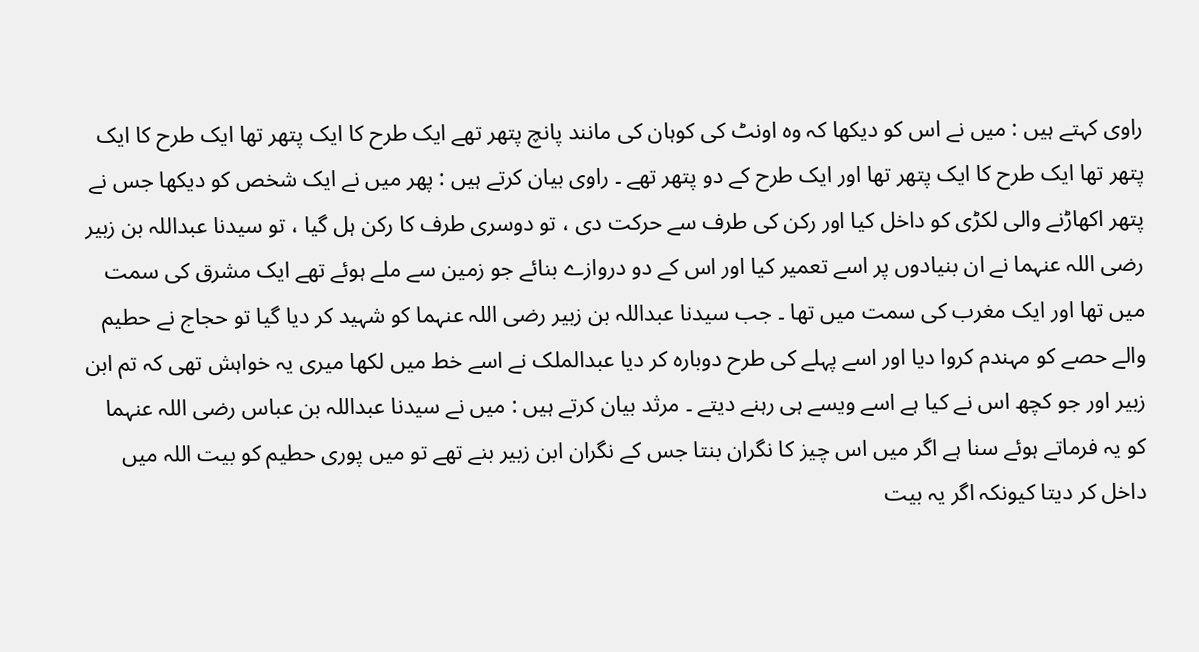راوی کہتے ہیں : میں نے اس کو دیکھا کہ وہ اونٹ کی کوہان کی مانند پانچ پتھر تھے ایک طرح کا ایک پتھر تھا ایک طرح کا ایک پتھر تھا ایک طرح کا ایک پتھر تھا اور ایک طرح کے دو پتھر تھے ۔ راوی بیان کرتے ہیں : پھر میں نے ایک شخص کو دیکھا جس نے پتھر اکھاڑنے والی لکڑی کو داخل کیا اور رکن کی طرف سے حرکت دی ، تو دوسری طرف کا رکن ہل گیا ، تو سیدنا عبداللہ بن زبیر رضی اللہ عنہما نے ان بنیادوں پر اسے تعمیر کیا اور اس کے دو دروازے بنائے جو زمین سے ملے ہوئے تھے ایک مشرق کی سمت میں تھا اور ایک مغرب کی سمت میں تھا ۔ جب سیدنا عبداللہ بن زبیر رضی اللہ عنہما کو شہید کر دیا گیا تو حجاج نے حطیم والے حصے کو مہندم کروا دیا اور اسے پہلے کی طرح دوبارہ کر دیا عبدالملک نے اسے خط میں لکھا میری یہ خواہش تھی کہ تم ابن زبیر اور جو کچھ اس نے کیا ہے اسے ویسے ہی رہنے دیتے ۔ مرثد بیان کرتے ہیں : میں نے سیدنا عبداللہ بن عباس رضی اللہ عنہما کو یہ فرماتے ہوئے سنا ہے اگر میں اس چیز کا نگران بنتا جس کے نگران ابن زبیر بنے تھے تو میں پوری حطیم کو بیت اللہ میں داخل کر دیتا کیونکہ اگر یہ بیت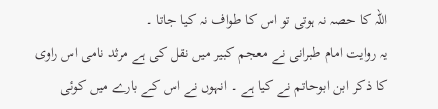اللہ کا حصہ نہ ہوتی تو اس کا طواف نہ کیا جاتا ۔
یہ روایت امام طبرانی نے معجم کبیر میں نقل کی ہے مرثد نامی اس راوی کا ذکر ابن ابوحاتم نے کیا ہے ۔ انہوں نے اس کے بارے میں کوئی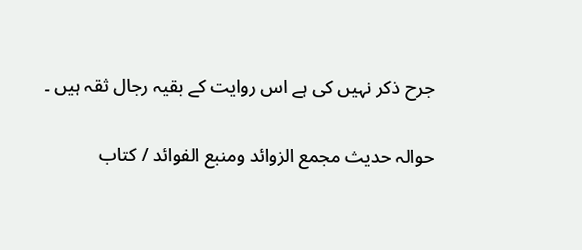جرح ذکر نہیں کی ہے اس روایت کے بقیہ رجال ثقہ ہیں ۔

حوالہ حدیث مجمع الزوائد ومنبع الفوائد / كتاب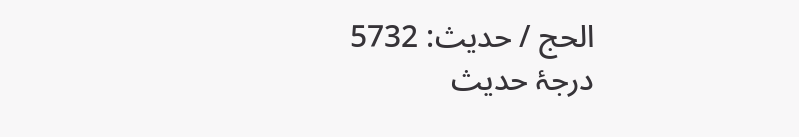الحج / حدیث: 5732
درجۂ حدیث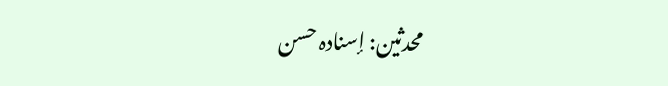محدثین: إسنادہ حسن